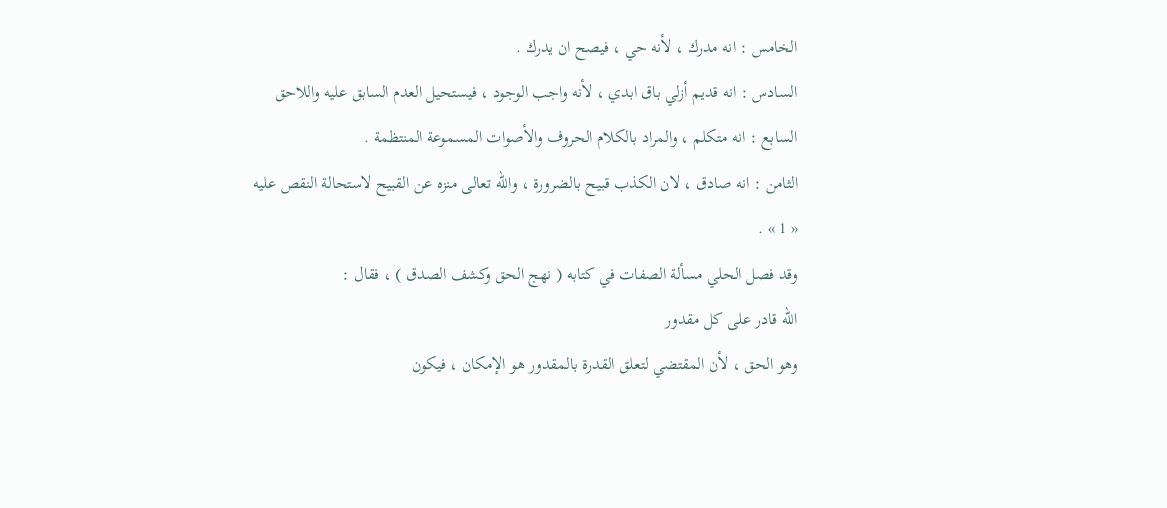الخامس : انه مدرك ، لأنه حي ، فيصح ان يدرك .
السادس : انه قديم أزلي باق ابدي ، لأنه واجب الوجود ، فيستحيل العدم السابق عليه واللاحق
السابع : انه متكلم ، والمراد بالكلام الحروف والأصوات المسموعة المنتظمة .
الثامن : انه صادق ، لان الكذب قبيح بالضرورة ، واللّه تعالى منزه عن القبيح لاستحالة النقص عليه « 1 » .
وقد فصل الحلي مسألة الصفات في كتابه ( نهج الحق وكشف الصدق ) ، فقال :
اللّه قادر على كل مقدور
وهو الحق ، لأن المقتضي لتعلق القدرة بالمقدور هو الإمكان ، فيكون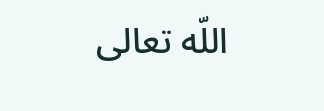اللّه تعالى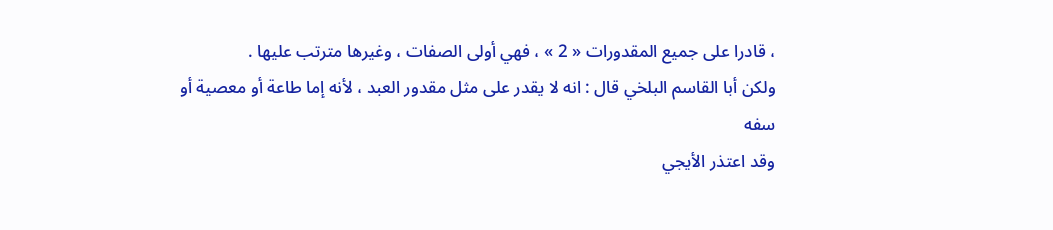، قادرا على جميع المقدورات « 2 » ، فهي أولى الصفات ، وغيرها مترتب عليها .
ولكن أبا القاسم البلخي قال : انه لا يقدر على مثل مقدور العبد ، لأنه إما طاعة أو معصية أو سفه
وقد اعتذر الأيجي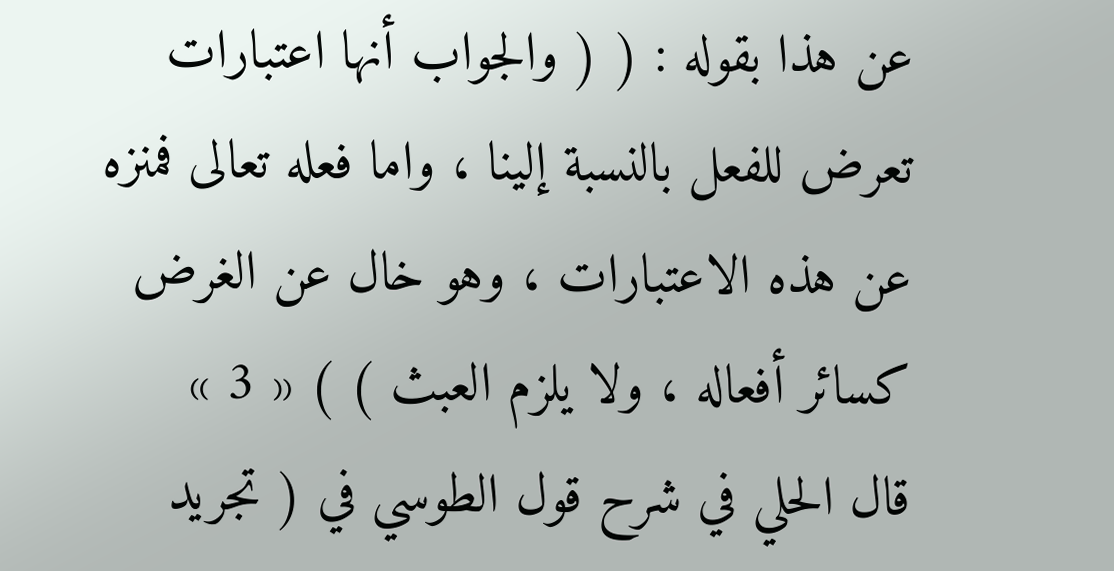عن هذا بقوله : ( ( والجواب أنها اعتبارات تعرض للفعل بالنسبة إلينا ، واما فعله تعالى فمنزه عن هذه الاعتبارات ، وهو خال عن الغرض كسائر أفعاله ، ولا يلزم العبث ) ) « 3 »
قال الحلي في شرح قول الطوسي في ( تجريد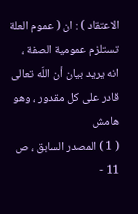الاعتقاد ) : ان ( عموم العلة تستلزم عمومية الصفة ، انه يريد بيان أن اللّه تعالى قادر على كل مقدور ، وهو
هامش
( 1 ) المصدر السابق ، ص 11 -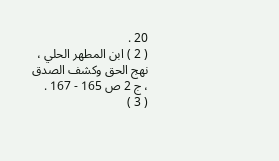20 .
( 2 ) ابن المطهر الحلي ، نهج الحق وكشف الصدق ، ج 2 ص 165 - 167 .
( 3 )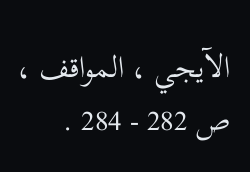الآيجي ، المواقف ، ص 282 - 284 .